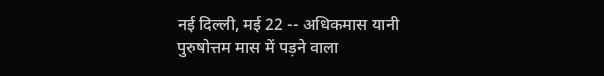नई दिल्ली, मई 22 -- अधिकमास यानी पुरुषोत्तम मास में पड़ने वाला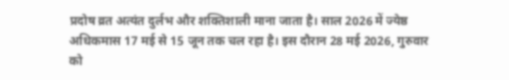प्रदोष व्रत अत्यंत दुर्लभ और शक्तिशाली माना जाता है। साल 2026 में ज्येष्ठ अधिकमास 17 मई से 15 जून तक चल रहा है। इस दौरान 28 मई 2026, गुरुवार को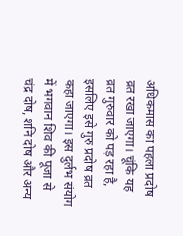अधिकमास का पहला प्रदोष व्रत रखा जाएगा। चूंकि यह व्रत गुरुवार को पड़ रहा है, इसलिए इसे गुरु प्रदोष व्रत कहा जाएगा। इस दुर्लभ संयोग में भगवान शिव की पूजा से चंद्र दोष, शनि दोष और अन्य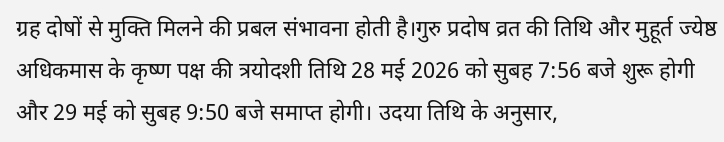ग्रह दोषों से मुक्ति मिलने की प्रबल संभावना होती है।गुरु प्रदोष व्रत की तिथि और मुहूर्त ज्येष्ठ अधिकमास के कृष्ण पक्ष की त्रयोदशी तिथि 28 मई 2026 को सुबह 7:56 बजे शुरू होगी और 29 मई को सुबह 9:50 बजे समाप्त होगी। उदया तिथि के अनुसार,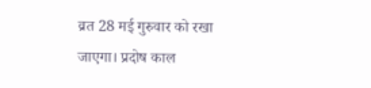व्रत 28 मई गुरुवार को रखा जाएगा। प्रदोष काल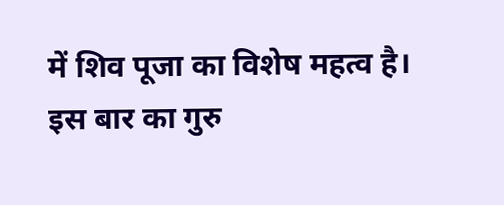में शिव पूजा का विशेष महत्व है। इस बार का गुरु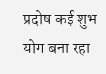प्रदोष कई शुभ योग बना रहा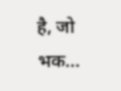है, जो भक...